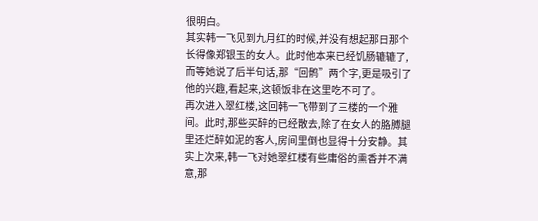很明白。
其实韩一飞见到九月红的时候,并没有想起那日那个长得像郑银玉的女人。此时他本来已经饥肠辘辘了,而等她说了后半句话,那“回鹘”两个字,更是吸引了他的兴趣,看起来,这顿饭非在这里吃不可了。
再次进入翠红楼,这回韩一飞带到了三楼的一个雅间。此时,那些买醉的已经散去,除了在女人的胳膊腿里还烂醉如泥的客人,房间里倒也显得十分安静。其实上次来,韩一飞对她翠红楼有些庸俗的熏香并不满意,那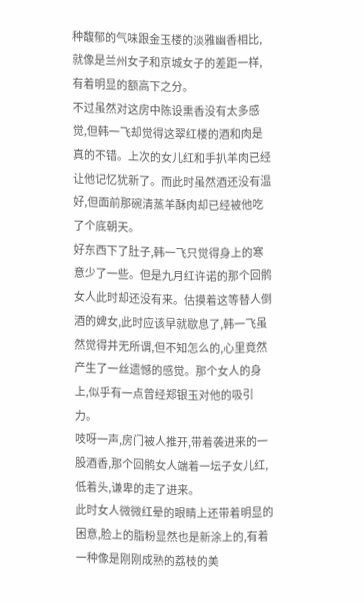种馥郁的气味跟金玉楼的淡雅幽香相比,就像是兰州女子和京城女子的差距一样,有着明显的额高下之分。
不过虽然对这房中陈设熏香没有太多感觉,但韩一飞却觉得这翠红楼的酒和肉是真的不错。上次的女儿红和手扒羊肉已经让他记忆犹新了。而此时虽然酒还没有温好,但面前那碗清蒸羊酥肉却已经被他吃了个底朝天。
好东西下了肚子,韩一飞只觉得身上的寒意少了一些。但是九月红许诺的那个回鹘女人此时却还没有来。估摸着这等替人倒酒的婢女,此时应该早就歇息了,韩一飞虽然觉得并无所谓,但不知怎么的,心里竟然产生了一丝遗憾的感觉。那个女人的身上,似乎有一点曾经郑银玉对他的吸引力。
吱呀一声,房门被人推开,带着袭进来的一股酒香,那个回鹘女人端着一坛子女儿红,低着头,谦卑的走了进来。
此时女人微微红晕的眼睛上还带着明显的困意,脸上的脂粉显然也是新涂上的,有着一种像是刚刚成熟的荔枝的美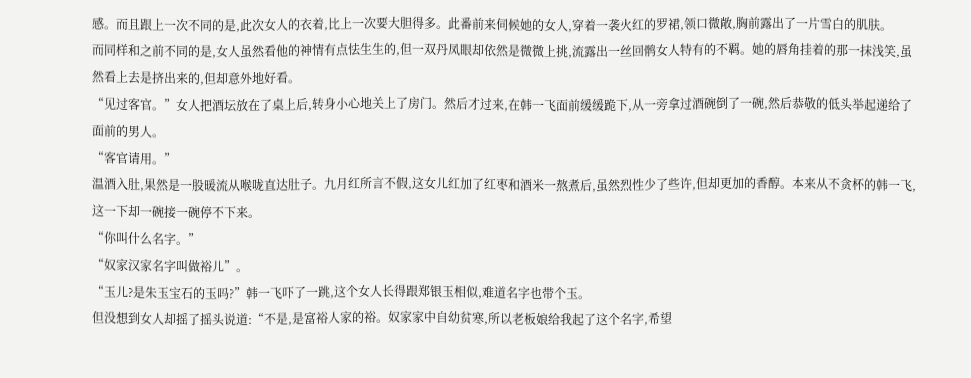感。而且跟上一次不同的是,此次女人的衣着,比上一次要大胆得多。此番前来伺候她的女人,穿着一袭火红的罗裙,领口微敞,胸前露出了一片雪白的肌肤。
而同样和之前不同的是,女人虽然看他的神情有点怯生生的,但一双丹凤眼却依然是微微上挑,流露出一丝回鹘女人特有的不羁。她的唇角挂着的那一抹浅笑,虽然看上去是挤出来的,但却意外地好看。
“见过客官。”女人把酒坛放在了桌上后,转身小心地关上了房门。然后才过来,在韩一飞面前缓缓跪下,从一旁拿过酒碗倒了一碗,然后恭敬的低头举起递给了面前的男人。
“客官请用。”
温酒入肚,果然是一股暖流从喉咙直达肚子。九月红所言不假,这女儿红加了红枣和酒米一熬煮后,虽然烈性少了些许,但却更加的香醇。本来从不贪杯的韩一飞,这一下却一碗接一碗停不下来。
“你叫什么名字。”
“奴家汉家名字叫做裕儿”。
“玉儿?是朱玉宝石的玉吗?”韩一飞吓了一跳,这个女人长得跟郑银玉相似,难道名字也带个玉。
但没想到女人却摇了摇头说道:“不是,是富裕人家的裕。奴家家中自幼贫寒,所以老板娘给我起了这个名字,希望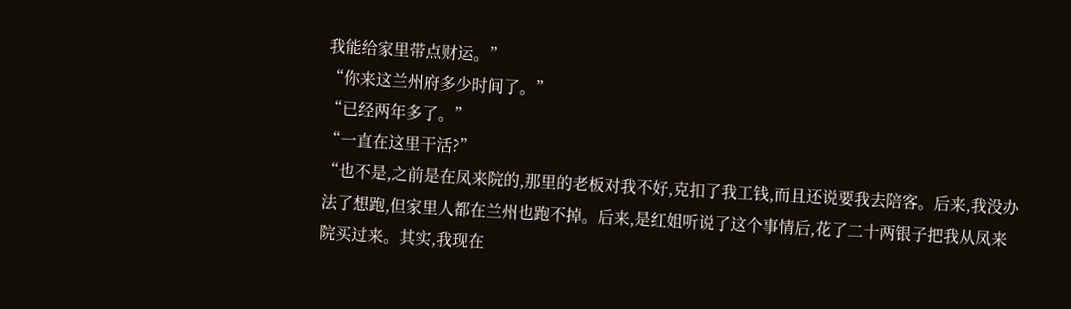我能给家里带点财运。”
“你来这兰州府多少时间了。”
“已经两年多了。”
“一直在这里干活?”
“也不是,之前是在凤来院的,那里的老板对我不好,克扣了我工钱,而且还说要我去陪客。后来,我没办法了想跑,但家里人都在兰州也跑不掉。后来,是红姐听说了这个事情后,花了二十两银子把我从凤来院买过来。其实,我现在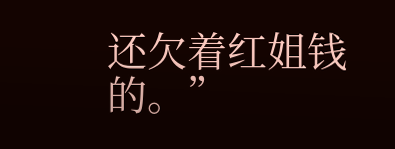还欠着红姐钱的。”